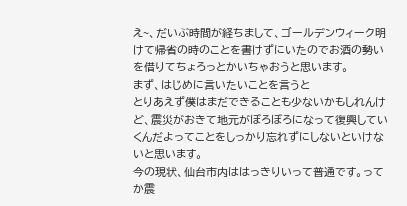え~、だいぶ時間が経ちまして、ゴールデンウィーク明けて帰省の時のことを書けずにいたのでお酒の勢いを借りてちょろっとかいちゃおうと思います。
まず、はじめに言いたいことを言うと
とりあえず僕はまだできることも少ないかもしれんけど、震災がおきて地元がぼろぼろになって復興していくんだよってことをしっかり忘れずにしないといけないと思います。
今の現状、仙台市内ははっきりいって普通です。ってか震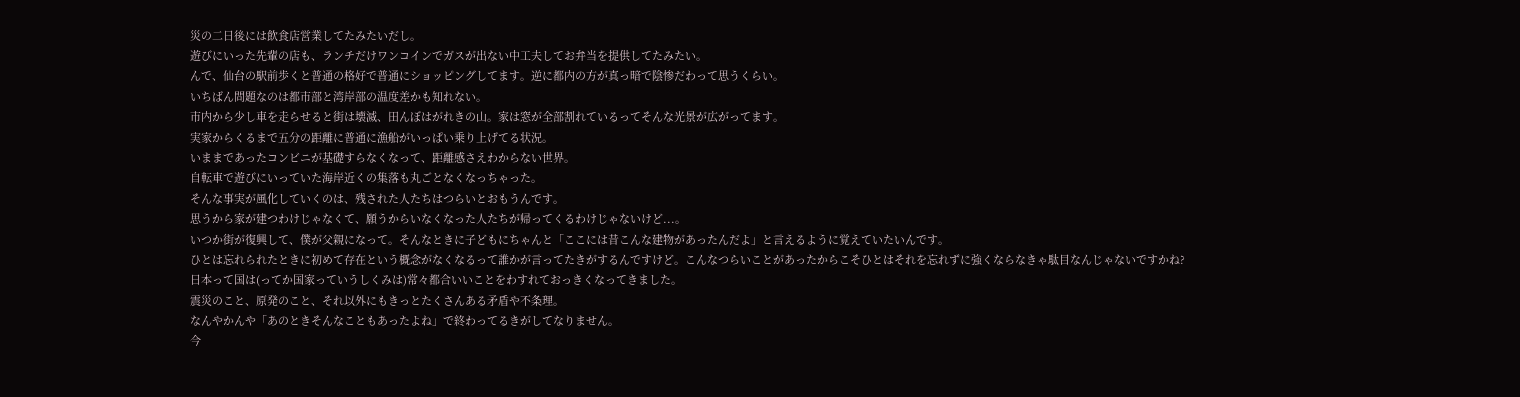災の二日後には飲食店営業してたみたいだし。
遊びにいった先輩の店も、ランチだけワンコインでガスが出ない中工夫してお弁当を提供してたみたい。
んで、仙台の駅前歩くと普通の格好で普通にショッピングしてます。逆に都内の方が真っ暗で陰惨だわって思うくらい。
いちばん問題なのは都市部と湾岸部の温度差かも知れない。
市内から少し車を走らせると街は壊滅、田んぼはがれきの山。家は窓が全部割れているってそんな光景が広がってます。
実家からくるまで五分の距離に普通に漁船がいっぱい乗り上げてる状況。
いままであったコンビニが基礎すらなくなって、距離感さえわからない世界。
自転車で遊びにいっていた海岸近くの集落も丸ごとなくなっちゃった。
そんな事実が風化していくのは、残された人たちはつらいとおもうんです。
思うから家が建つわけじゃなくて、願うからいなくなった人たちが帰ってくるわけじゃないけど...。
いつか街が復興して、僕が父親になって。そんなときに子どもにちゃんと「ここには昔こんな建物があったんだよ」と言えるように覚えていたいんです。
ひとは忘れられたときに初めて存在という概念がなくなるって誰かが言ってたきがするんですけど。こんなつらいことがあったからこそひとはそれを忘れずに強くならなきゃ駄目なんじゃないですかね?
日本って国は(ってか国家っていうしくみは)常々都合いいことをわすれておっきくなってきました。
震災のこと、原発のこと、それ以外にもきっとたくさんある矛盾や不条理。
なんやかんや「あのときそんなこともあったよね」で終わってるきがしてなりません。
今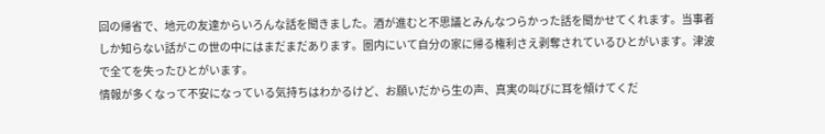回の帰省で、地元の友達からいろんな話を聞きました。酒が進むと不思議とみんなつらかった話を聞かせてくれます。当事者しか知らない話がこの世の中にはまだまだあります。圏内にいて自分の家に帰る権利さえ剥奪されているひとがいます。津波で全てを失ったひとがいます。
情報が多くなって不安になっている気持ちはわかるけど、お願いだから生の声、真実の叫びに耳を傾けてくだ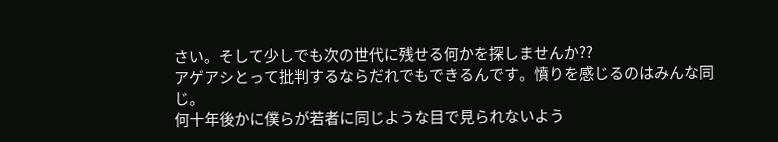さい。そして少しでも次の世代に残せる何かを探しませんか??
アゲアシとって批判するならだれでもできるんです。憤りを感じるのはみんな同じ。
何十年後かに僕らが若者に同じような目で見られないよう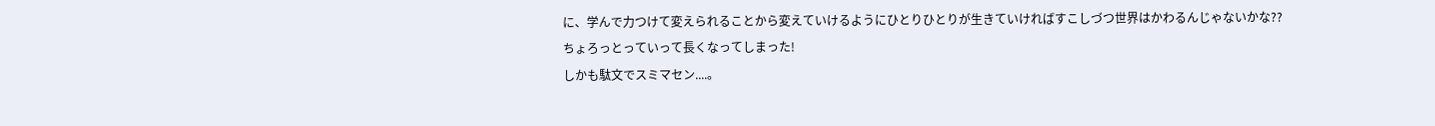に、学んで力つけて変えられることから変えていけるようにひとりひとりが生きていければすこしづつ世界はかわるんじゃないかな??
ちょろっとっていって長くなってしまった!
しかも駄文でスミマセン....。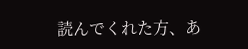読んでくれた方、あ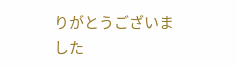りがとうございました